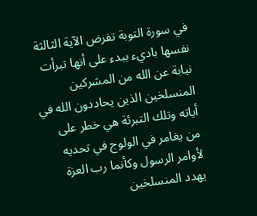في سورة التوبة تفرض الآية الثالثة نفسها باديء ببدء على أنها تبرأت نيابة عن الله من المشركين المنسلخين الذين يحاددون الله في أياته وتلك التبرئة هي خطر على من يغامر في الولوج في تحديه لأوامر الرسول وكأنما رب العزة يهدد المنسلخين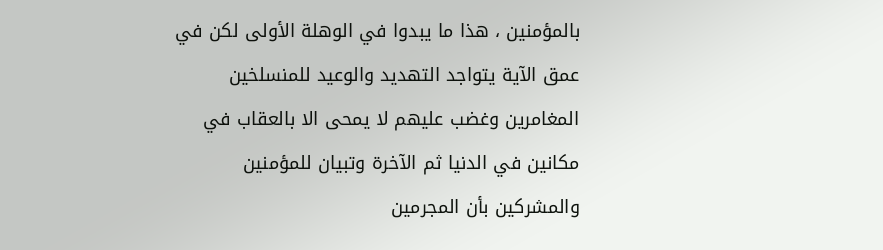بالمؤمنين ، هذا ما يبدوا في الوهلة الأولى لكن في عمق الآية يتواجد التهديد والوعيد للمنسلخين المغامرين وغضب عليهم لا يمحى الا بالعقاب في مكانين في الدنيا ثم الآخرة وتبيان للمؤمنين والمشركين بأن المجرمين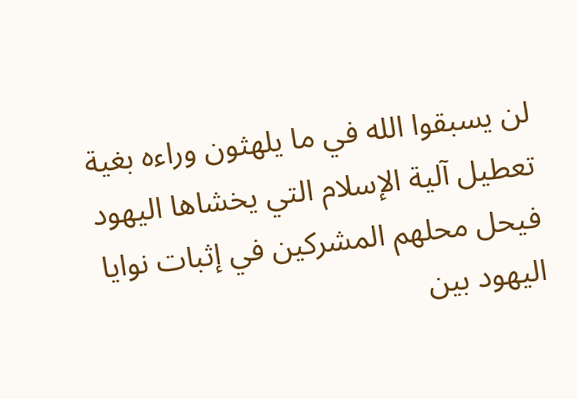لن يسبقوا الله في ما يلهثون وراءه بغية تعطيل آلية الإسلام التي يخشاها اليهود فيحل محلهم المشركين في إثبات نوايا اليهود بين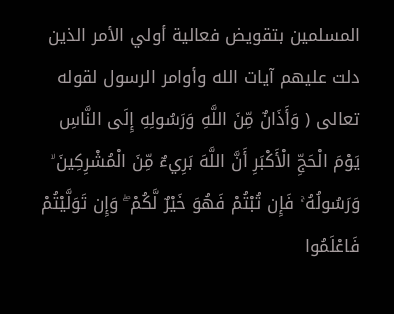المسلمين بتقويض فعالية أولي الأمر الذين دلت عليهم آيات الله وأوامر الرسول لقوله تعالى ( وَأَذَانٌ مِّنَ اللَّهِ وَرَسُولِهِ إِلَى النَّاسِ يَوْمَ الْحَجِّ الْأَكْبَرِ أَنَّ اللَّهَ بَرِيءٌ مِّنَ الْمُشْرِكِينَ ۙ وَرَسُولُهُ ۚ فَإِن تُبْتُمْ فَهُوَ خَيْرٌ لَّكُمْ ۖ وَإِن تَوَلَّيْتُمْ فَاعْلَمُوا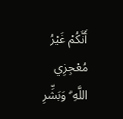أَنَّكُمْ غَيْرُ مُعْجِزِي اللَّهِ ۗ وَبَشِّرِ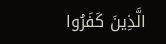الَّذِينَ كَفَرُوا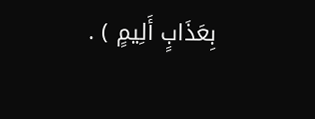بِعَذَابٍ أَلِيمٍ ) .